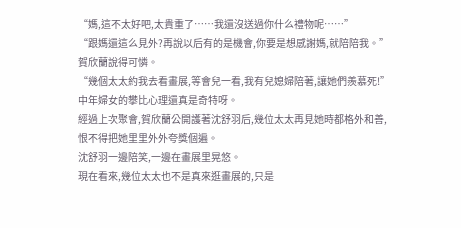“媽,這不太好吧,太貴重了……我還沒送過你什么禮物呢……”
“跟媽還這么見外?再說以后有的是機會,你要是想感謝媽,就陪陪我。”賀欣蘭說得可憐。
“幾個太太約我去看畫展,等會兒一看,我有兒媳婦陪著,讓她們羨慕死!”
中年婦女的攀比心理還真是奇特呀。
經過上次聚會,賀欣蘭公開護著沈舒羽后,幾位太太再見她時都格外和善,恨不得把她里里外外夸獎個遍。
沈舒羽一邊陪笑,一邊在畫展里晃悠。
現在看來,幾位太太也不是真來逛畫展的,只是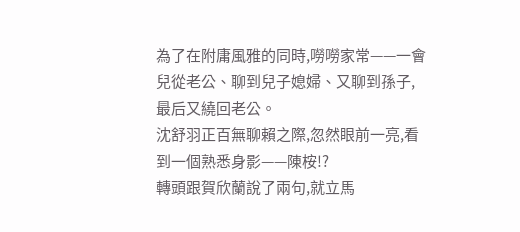為了在附庸風雅的同時,嘮嘮家常——一會兒從老公、聊到兒子媳婦、又聊到孫子,最后又繞回老公。
沈舒羽正百無聊賴之際,忽然眼前一亮,看到一個熟悉身影——陳桉!?
轉頭跟賀欣蘭說了兩句,就立馬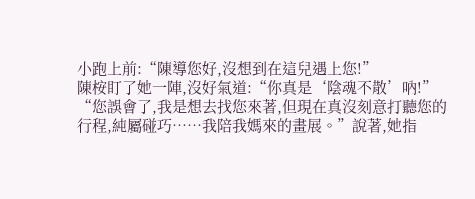小跑上前:“陳導您好,沒想到在這兒遇上您!”
陳桉盯了她一陣,沒好氣道:“你真是‘陰魂不散’吶!”
“您誤會了,我是想去找您來著,但現在真沒刻意打聽您的行程,純屬碰巧……我陪我媽來的畫展。”說著,她指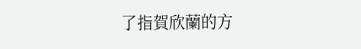了指賀欣蘭的方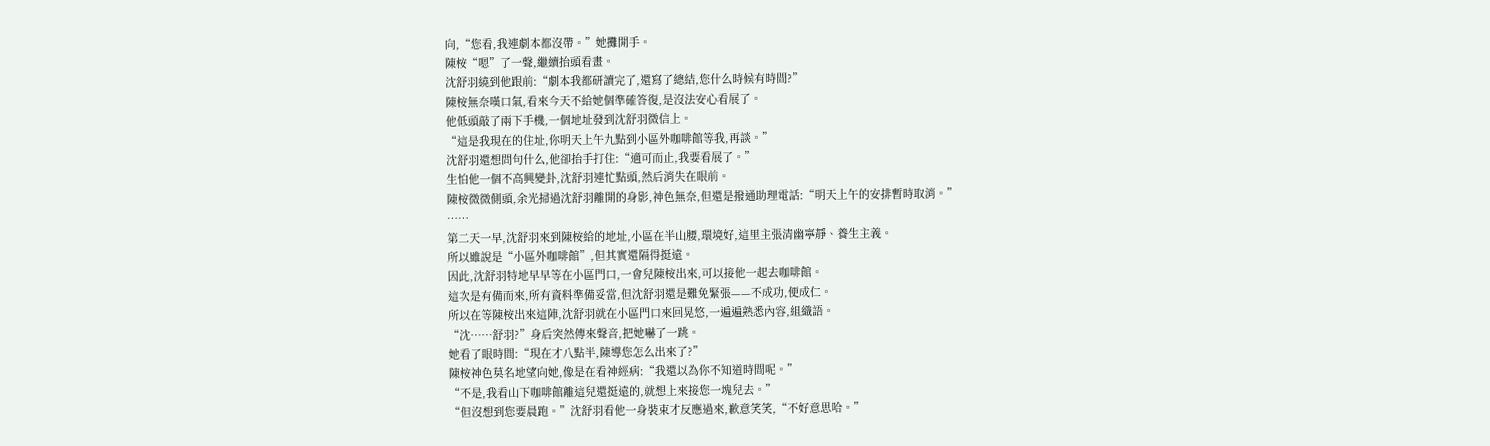向,“您看,我連劇本都沒帶。”她攤開手。
陳桉“嗯”了一聲,繼續抬頭看畫。
沈舒羽繞到他跟前:“劇本我都研讀完了,還寫了總結,您什么時候有時間?”
陳桉無奈嘆口氣,看來今天不給她個準確答復,是沒法安心看展了。
他低頭敲了兩下手機,一個地址發到沈舒羽微信上。
“這是我現在的住址,你明天上午九點到小區外咖啡館等我,再談。”
沈舒羽還想問句什么,他卻抬手打住:“適可而止,我要看展了。”
生怕他一個不高興變卦,沈舒羽連忙點頭,然后消失在眼前。
陳桉微微側頭,余光掃過沈舒羽離開的身影,神色無奈,但還是撥通助理電話:“明天上午的安排暫時取消。”
……
第二天一早,沈舒羽來到陳桉給的地址,小區在半山腰,環境好,這里主張清幽寧靜、養生主義。
所以雖說是“小區外咖啡館”,但其實還隔得挺遠。
因此,沈舒羽特地早早等在小區門口,一會兒陳桉出來,可以接他一起去咖啡館。
這次是有備而來,所有資料準備妥當,但沈舒羽還是難免緊張——不成功,便成仁。
所以在等陳桉出來這陣,沈舒羽就在小區門口來回晃悠,一遍遍熟悉內容,組織語。
“沈……舒羽?”身后突然傳來聲音,把她嚇了一跳。
她看了眼時間:“現在才八點半,陳導您怎么出來了?”
陳桉神色莫名地望向她,像是在看神經病:“我還以為你不知道時間呢。”
“不是,我看山下咖啡館離這兒還挺遠的,就想上來接您一塊兒去。”
“但沒想到您要晨跑。”沈舒羽看他一身裝束才反應過來,歉意笑笑,“不好意思哈。”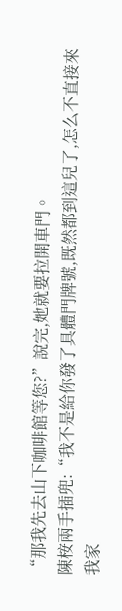“那我先去山下咖啡館等您?”說完,她就要拉開車門。
陳桉兩手插兜:“我不是給你發了具體門牌號,既然都到這兒了,怎么不直接來我家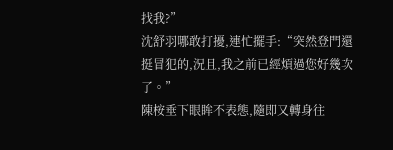找我?”
沈舒羽哪敢打擾,連忙擺手:“突然登門還挺冒犯的,況且,我之前已經煩過您好幾次了。”
陳桉垂下眼眸不表態,隨即又轉身往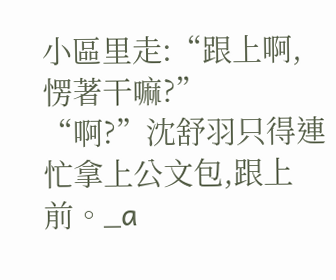小區里走:“跟上啊,愣著干嘛?”
“啊?”沈舒羽只得連忙拿上公文包,跟上前。_a